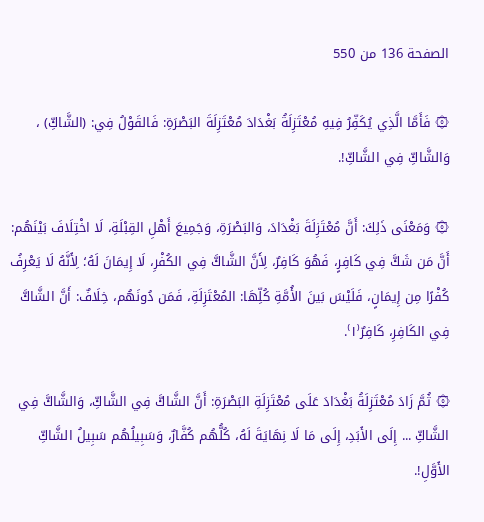الصفحة 136 من 550

۞ فَأَمَّا الَّذِي يُكَفِّرُ فِيهِ مُعْتَزِلَةُ بَغْدَادَ مُعْتَزِلَةَ البَصْرَةِ: فَالقَوْلُ فِي: (الشَّاكِّ) ، وَالشَّاكِّ فِي الشَّاكِّ!.

۞ وَمَعْنَى ذَلِكَ: أَنَّ مُعْتَزِلَةَ بَغْدَادَ، وَالبَصْرَةِ، وَجَمِيعَ أَهْلِ القِبْلَةِ، لَا اخْتِلَافَ بَيْنَهُم: أَنَّ مَن شَكَّ فِي كَافِرٍ، فَهُوَ كَافِرٌ، لِأَنَّ الشَّاكَّ فِي الكُفْرِ، لَا إِيمَانَ لَهُ؛ لِأَنَّهُ لَا يَعْرِفُ كُفْرًا مِن إِيمَانٍ، فَلَيْسَ بَينَ الأُمَّةِ كُلِّهَا: المُعْتَزِلَةِ، فَمَن دُونَهُم، خِلَافٌ: أَنَّ الشَّاكَّ فِي الكَافِرِ، كَافِرٌ⁽١⁾.

۞ ثُمَّ زَادَ مُعْتَزِلَةُ بَغْدَادَ عَلَى مُعْتَزِلَةِ البَصْرَةِ: أَنَّ الشَّاكَّ فِي الشَّاكِّ، وَالشَّاكَّ فِي الشَّاكِّ ... إِلَى الأَبَدِ، إِلَى مَا لَا نِهَايَةَ لَهُ، كُلُّهُم كُفَّارٌ، وَسَبِيلُهُم سَبِيلُ الشَّاكِّ الأَوَّلِ!.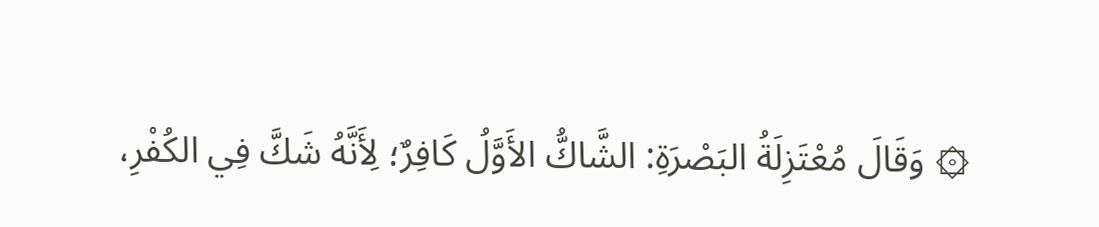۞ وَقَالَ مُعْتَزِلَةُ البَصْرَةِ: الشَّاكُّ الأَوَّلُ كَافِرٌ؛ لِأَنَّهُ شَكَّ فِي الكُفْرِ،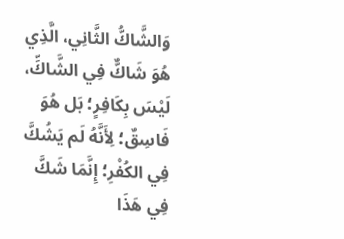وَالشَّاكُّ الثَّانِي، الَّذِي هُوَ شَاكٌّ فِي الشَّاكِّ، لَيْسَ بِكَافِرٍ؛ بَل هُوَ فَاسِقٌ؛ لِأَنَّهُ لَم يَشُكَّ فِي الكُفْرِ؛ إِنَّمَا شَكَّ فِي هَذَا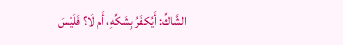الشَّاكِّ: أَيُكفَرُ بِشَكِّهِ، أَم لَا؟ فَلَيْسَ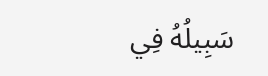سَبِيلُهُ فِي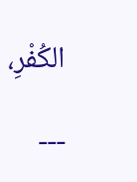الكُفْرِ،

---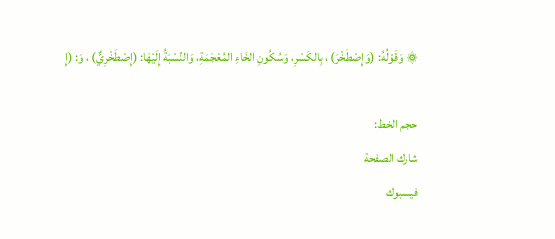۞ وَقَوْلُهُ: (وَإِصْطَخْرَ) ، بِالكَسْرِ، وَسُكُونِ الخَاءِ المُعْجَمَةِ، وَالنِّسْبَةُ إِلَيْهَا: (إِصْطَخْرِيٌّ) ، وَ: (إِ

حجم الخط:
شارك الصفحة
فيسبوك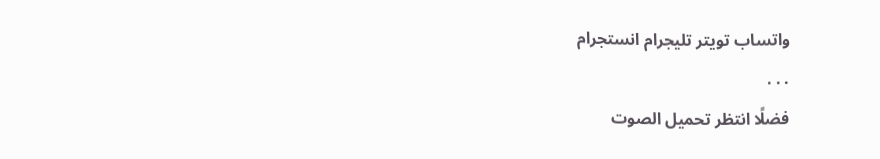واتساب تويتر تليجرام انستجرام
. . .
فضلًا انتظر تحميل الصوت